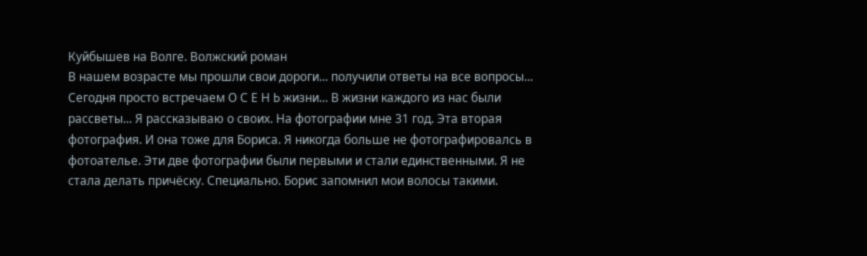Куйбышев на Волге. Волжский роман
В нашем возрасте мы прошли свои дороги... получили ответы на все вопросы... Сегодня просто встречаем О С Е Н Ь жизни... В жизни каждого из нас были рассветы... Я рассказываю о своих. На фотографии мне 31 год. Эта вторая фотография. И она тоже для Бориса. Я никогда больше не фотографировалсь в фотоателье. Эти две фотографии были первыми и стали единственными. Я не стала делать причёску. Специально. Борис запомнил мои волосы такими.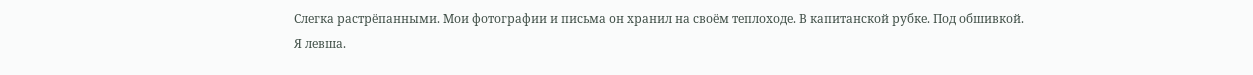Слегка растрёпанными. Mои фотографии и письма oн хранил на своём теплоходе. В капитанской рубке. Под обшивкой.
Я левша.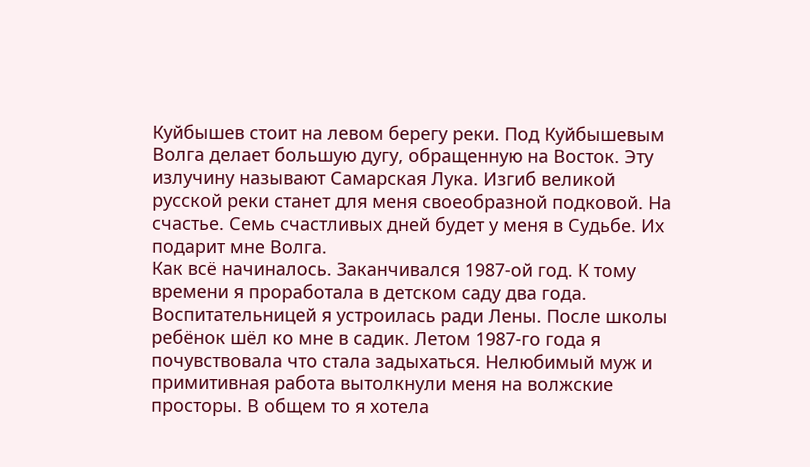Куйбышев стоит на левом берегу реки. Под Куйбышевым Волга делает большую дугу, обращенную на Восток. Эту излучину называют Самарская Лука. Изгиб великой русской реки станет для меня своеобразной подковой. На счастье. Семь счастливых дней будет у меня в Судьбе. Их подарит мне Волга.
Как всё начиналось. Заканчивался 1987-ой год. К тому времени я проработала в детском саду два года. Воспитательницей я устроилась ради Лены. После школы ребёнок шёл ко мне в садик. Летом 1987-го года я почувствовала что стала задыхаться. Нелюбимый муж и примитивная работа вытолкнули меня на волжские просторы. В общем то я хотела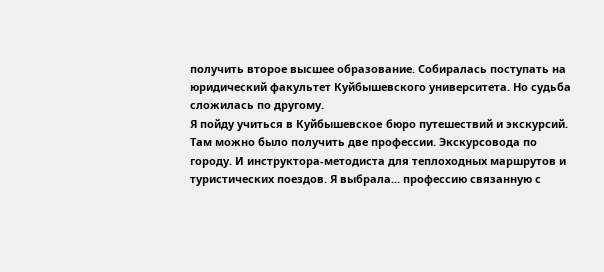получить второе высшее образование. Собиралась поступать на юридический факультет Куйбышевского университета. Но судьба сложилась по другому.
Я пойду учиться в Куйбышевскoe бюро путешествий и экскурсий. Taм можно было получить две профессии. Экскурсовода по городу. И инструктора-методиста для теплоходных маршрутов и туристических поездов. Я выбрала... профессию связанную с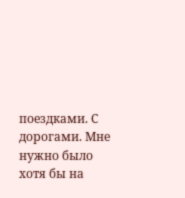поездками. С дорогами. Мне нужно было хотя бы на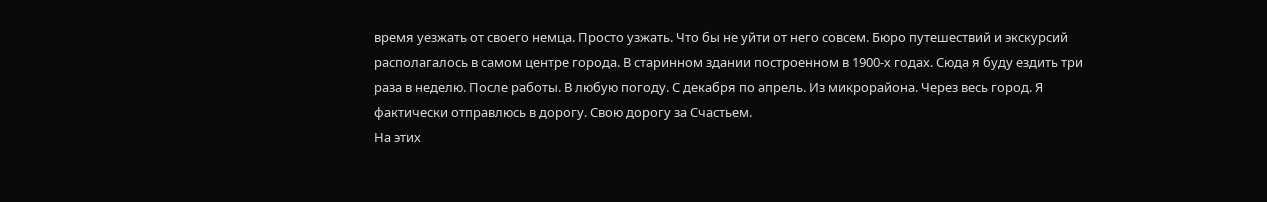время уезжать от своего немца. Просто узжать. Что бы не уйти от него совсем. Бюро путешествий и экскурсий располагалось в самом центре города. В старинном здании построенном в 1900-х годах. Сюда я буду ездить три раза в неделю. После работы. В любую погоду. С декабря по апрель. Из микрорайона. Через весь город. Я фактически отправлюсь в дорогу. Свою дорогу за Счастьем.
На этих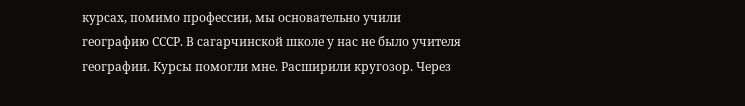курсах, помимо профессии, мы основательно учили географию СССР. В сагарчинской школе у нас не было учителя географии. Курсы помогли мне. Расширили кругозор. Через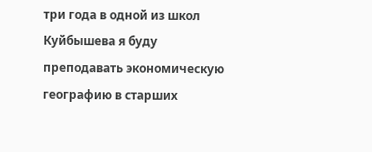три года в одной из школ Куйбышева я буду преподавать экономическую географию в старших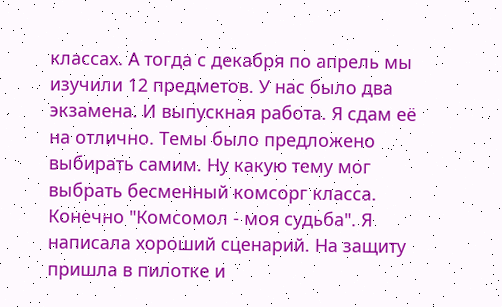классах. А тогда с декабря по апрель мы изучили 12 предметов. У нас было два экзамена. И выпускная работа. Я сдам её на отлично. Темы было предложено выбирать самим. Ну какую тему мог выбрать бесменный комсорг класса. Конечно "Комсомол - моя судьба". Я написала хороший сценарий. На защиту пришла в пилотке и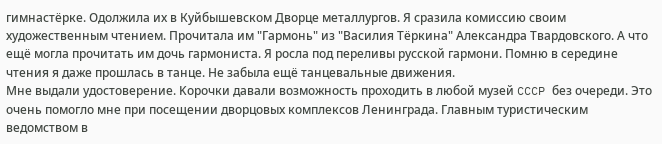гимнастёрке. Одолжила их в Куйбышевском Дворце металлургов. Я сразила комиссию своим художественным чтением. Прочитала им "Гармонь" из "Василия Тёркина" Александра Твардовского. А что ещё могла прочитать им дочь гармониста. Я росла под переливы русской гармони. Помню в середине чтения я даже прошлась в танце. Не забыла ещё танцевальные движения.
Мне выдали удостоверение. Kорочки давали возможность проходить в любой музей CCCP без очереди. Это очень помогло мне при посещении дворцовых комплексов Ленинграда. Главным туристическим ведомством в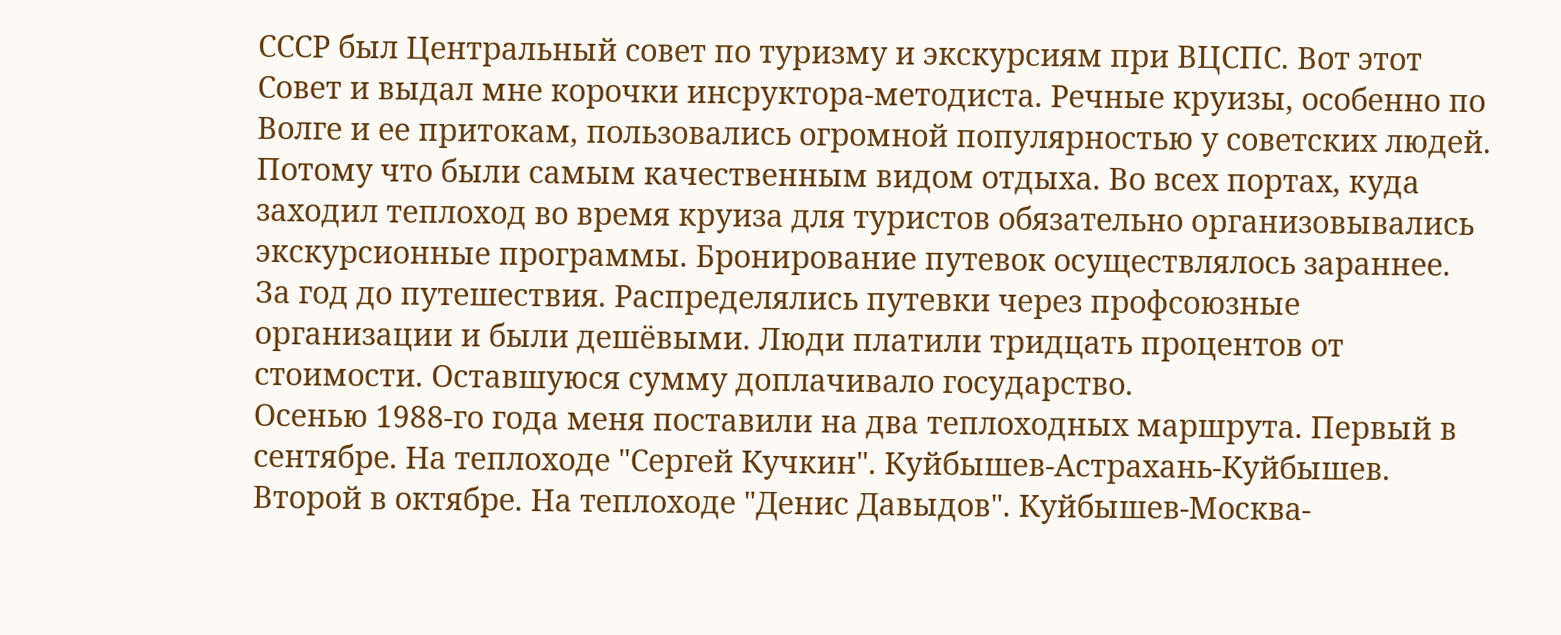СССР был Центральный совет по туризму и экскурсиям при ВЦСПС. Вот этот Совет и выдал мне корочки инсруктора-методиста. Речные круизы, особенно по Волге и ее притокам, пользовались огромной популярностью у советских людей. Потому что были самым качественным видом отдыха. Во всех портах, куда заходил теплоход во время круиза для туристов обязательно организовывались экскурсионные программы. Бронирование путевок осуществлялось зараннее. За год до путешествия. Распределялись путевки через профсоюзные организации и были дешёвыми. Люди платили тридцать процентов от стоимости. Оставшуюся сумму доплачивало государство.
Осенью 1988-го года меня поставили на два теплоходных маршрута. Первый в сентябре. На теплоходе "Сергей Кучкин". Куйбышев-Астрахань-Куйбышев. Второй в октябре. На теплоходе "Денис Давыдов". Куйбышев-Москва-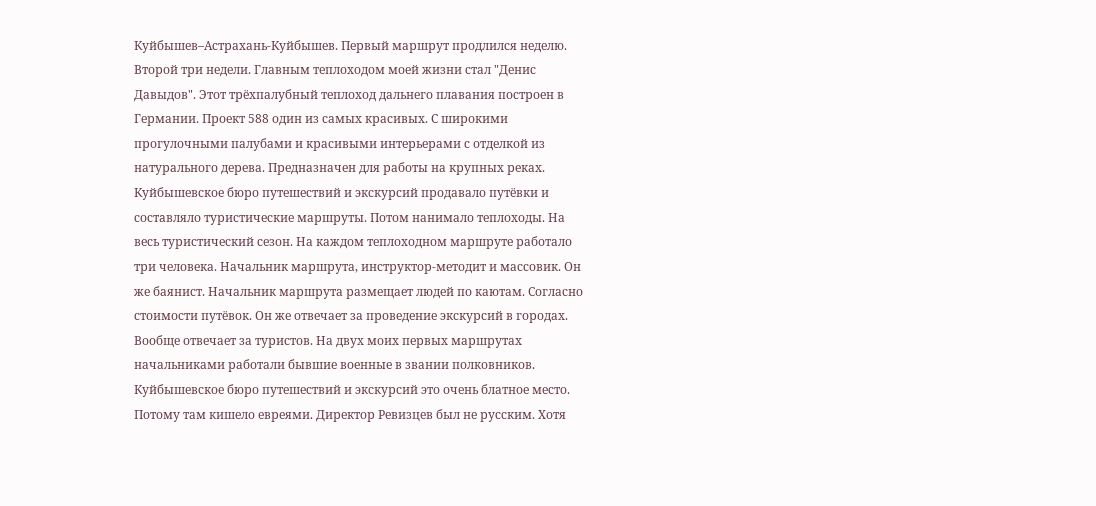Куйбышев–Астрахань-Куйбышев. Первый маршрут продлился неделю. Второй три недели. Главным теплоходом моей жизни стал "Денис Давыдов". Этот трёхпалубный теплоход дальнего плавания построен в Германии. Проект 588 один из самых красивых. С широкими прогулочными палубами и красивыми интерьерами с отделкой из натурального дерева. Предназначен для работы на крупных реках.
Куйбышевское бюро путешествий и экскурсий продавало путёвки и состaвляло туристические маршруты. Потом нанимало теплоходы. На весь туристический сезон. На каждом теплоходном маршруте работало три человека. Начальник маршрута, инструктор-методит и массовик. Он же баянист. Начальник маршрута размещает людей по каютам. Согласно стоимости путёвок. Он же отвечает за проведение экскурсий в городах. Вообще отвечает за туристов. На двух моих первых маршрутах начальниками работали бывшие военные в звании полковников.
Куйбышевское бюро путешествий и экскурсий это очень блатное место. Потому там кишело евреями. Директор Ревизцев был не русским. Хотя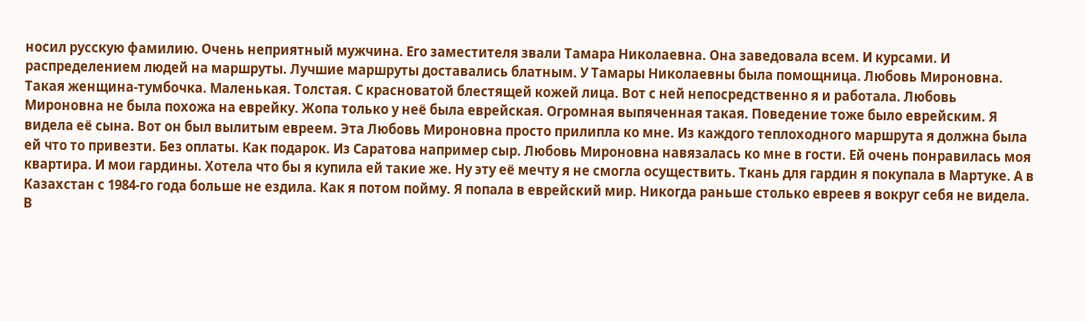носил русскую фамилию. Очень неприятный мужчина. Его заместителя звали Тамара Николаевна. Она заведовала всем. И курсами. И распределением людей на маршруты. Лучшие маршруты доставались блатным. У Тамары Николаевны была помощница. Любовь Мироновна. Такая женщина-тумбочка. Маленькая. Толстая. С красноватой блестящей кожей лица. Вот с ней непосредственно я и работала. Любовь Мироновна не была похожа на еврейку. Жопа только у неё была еврейская. Огромная выпяченная такая. Поведение тоже было еврейским. Я видела её сына. Вот он был вылитым евреем. Эта Любовь Мироновна просто прилипла ко мне. Из каждого теплоходного маршрута я должна была ей что то привезти. Без оплаты. Как подарок. Из Саратова например сыр. Любовь Мироновна навязалась ко мне в гости. Ей очень понравилась моя квартира. И мои гардины. Хотела что бы я купила ей такие же. Ну эту её мечту я не смогла осуществить. Ткань для гардин я покупала в Мартуке. А в Казахстан с 1984-го года больше не ездила. Как я потом пойму. Я попала в еврейский мир. Никогда раньше столько евреев я вокруг себя не видела. В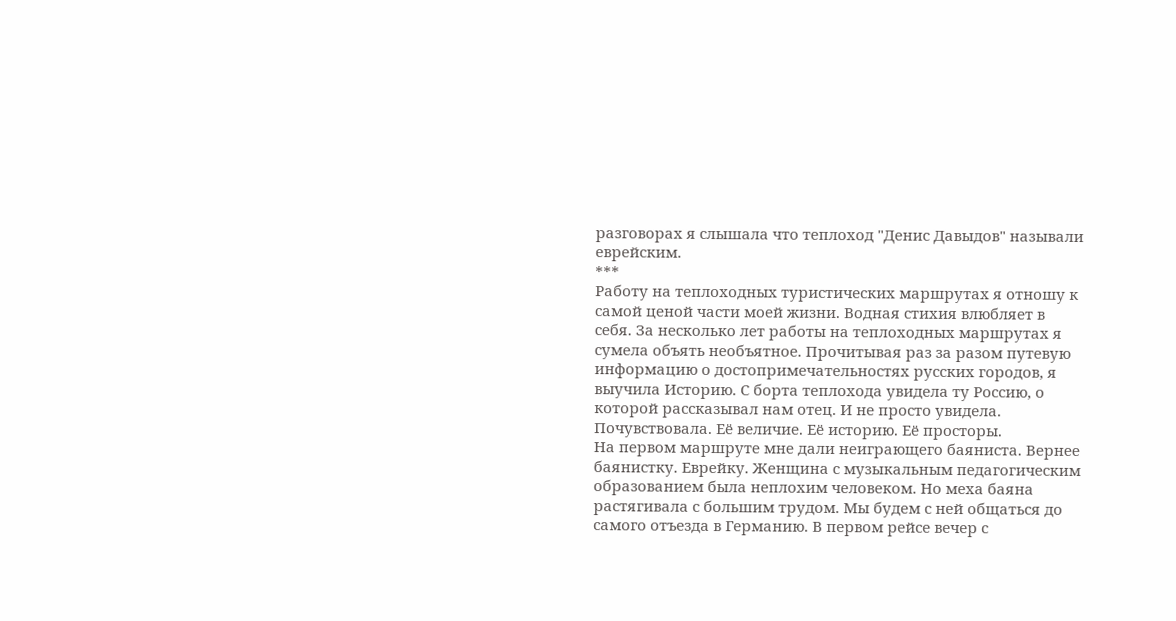разговорах я слышала что теплоход "Денис Давыдов" называли еврейским.
***
Работу на теплоходных туристических маршрутах я отношу к самой ценой части моей жизни. Водная стихия влюбляет в себя. За несколько лет работы на теплоходных маршрутах я сумела объять необъятное. Прочитывая раз за разом путевую информацию о достопримечательностях русских городов, я выучила Историю. С борта теплохода увидела ту Россию, о которой рассказывал нам отец. И не просто увидела. Почувствовала. Её величие. Её историю. Её просторы.
На первом маршруте мне дали неиграющего баяниста. Вернее баянистку. Еврейку. Женщина с музыкальным педагогическим образованием была неплохим человеком. Но меха баяна растягивала с большим трудом. Мы будем с ней общаться до самого отъезда в Германию. В первом рейсе вечер с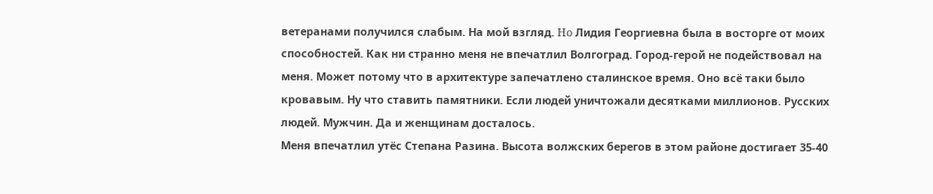ветеранами получился слабым. На мой взгляд. Ho Лидия Георгиевна была в восторге от моих способностей. Как ни странно меня не впечатлил Волгоград. Город-герой не подействовал на меня. Может потому что в архитектуре запечатлено сталинское время. Оно всё таки было кровавым. Ну что ставить памятники. Если людей уничтожали десятками миллионов. Pусских людей. Мужчин. Да и женщинам досталось.
Меня впечатлил утёс Степана Разина. Высота волжских берегов в этом районе достигает 35-40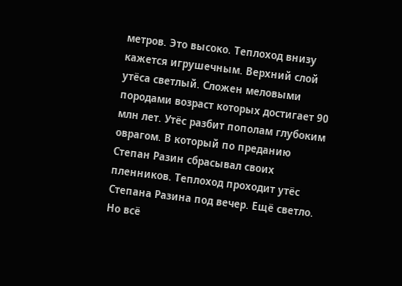метров. Это высоко. Теплоход внизу кажется игрушечным. Верхний слой утёса светлый. Сложен меловыми породами возраст которых достигает 90 млн лет. Утёс разбит пополам глубоким оврагом. В который по преданию Степан Разин сбрасывал своих пленников. Теплоход проходит утёс Степана Разина под вечер. Ещё светло. Но всё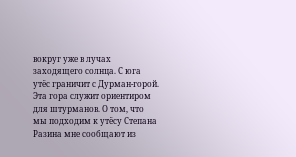вокруг уже в лучах заходящего солнца. С юга утёс граничит с Дурман-горой. Эта гора служит ориентиром для штурманов. О том, что мы подходим к утёсу Степана Разина мне сообщают из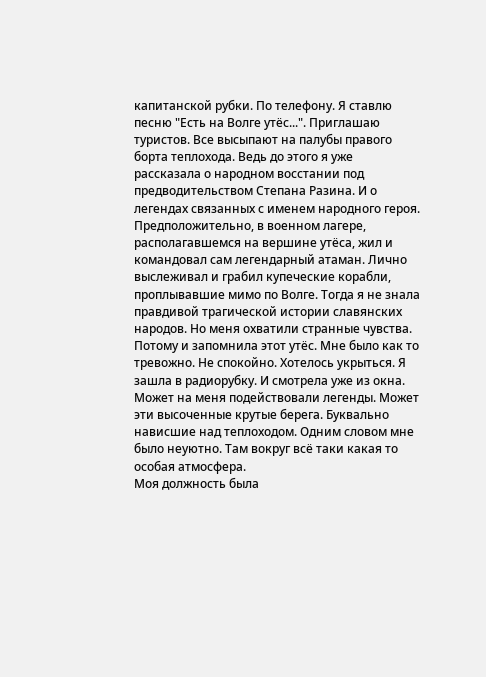капитанской рубки. По телефону. Я ставлю песню "Есть на Волге утёс...". Приглашаю туристов. Все высыпают на палубы правого борта теплохода. Ведь до этого я уже рассказала о народном восстании под предводительством Степана Разина. И о легендах связанных с именем народного героя. Предположительно, в военном лагере, располагавшемся на вершине утёса, жил и командовал сам легендарный атаман. Лично выслеживал и грабил купеческие корабли, проплывавшие мимо по Волге. Тогда я не знала правдивой трагической истории славянских народов. Но меня охватили странные чувства. Потому и запомнила этот утёс. Мне было как то тревожно. Не спокойно. Хотелось укрыться. Я зашла в радиорубку. И смотрела уже из окна. Может на меня подействовали легенды. Может эти высоченные крутые берега. Буквально нависшие над теплоходом. Одним словом мне было неуютно. Там вокруг всё таки какая то особая атмосфера.
Моя должность была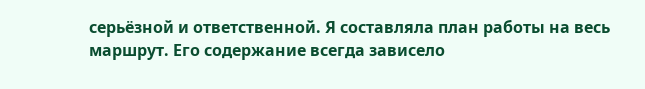серьёзной и ответственной. Я составляла план работы на весь маршрут. Его содержание всегда зависело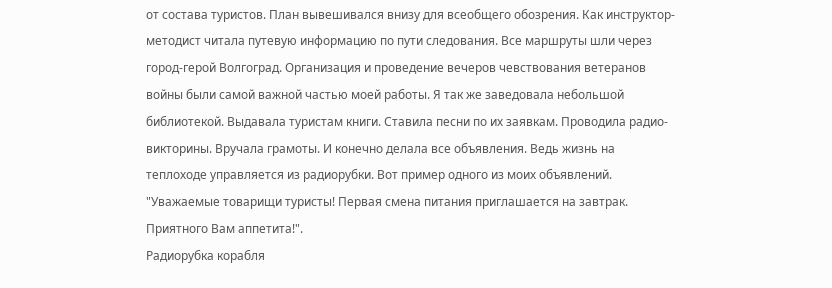от состава туристов. План вывешивался внизу для всеобщего обозрения. Как инструктор-методист читала путевую информацию по пути следования. Все маршруты шли через город-герой Волгоград. Организация и проведение вечеров чевствования ветеранов войны были самой важной частью моей работы. Я так же заведовала небольшой библиотекой. Выдавала туристам книги. Ставила песни по их заявкам. Проводила радио-викторины. Вручала грамоты. И конечно делала все объявления. Ведь жизнь на теплоходе управляется из радиорубки. Вот пример одного из моих объявлений. "Уважаемые товарищи туристы! Первая смена питания приглашается на завтрак. Приятного Вам аппетита!".
Радиорубка корабля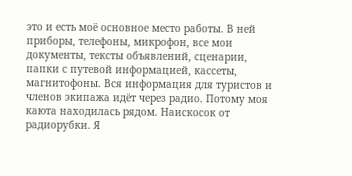это и есть моё основное место работы. В ней приборы, телефоны, микрофон, все мои документы, тексты объявлений, сценарии, папки с путевой информацией, кассеты, магнитофоны. Вся информация для туристов и членов экипажа идёт через радио. Потому моя каюта находилась рядом. Наискосок от радиорубки. Я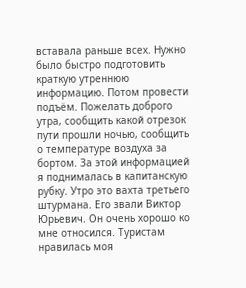вставала раньше всех. Нужно было быстро подготовить краткую утреннюю информацию. Потом провести подъём. Пожелать доброго утра, сообщить какой отрезок пути прошли ночью, сообщить о температуре воздуха за бортом. За этой информацией я поднималась в капитанскую рубку. Утро это вахта третьего штурмана. Его звали Виктор Юрьевич. Он очень хорошо ко мне относился. Туристам нравилась моя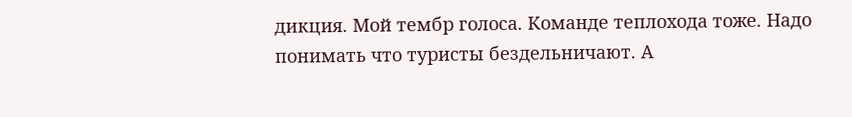дикция. Мой тембр голоса. Команде теплохода тоже. Надо понимать что туристы бездельничают. А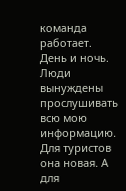команда работает. День и ночь. Люди вынуждены прослушивать всю мою информацию. Для туристов она новая. А для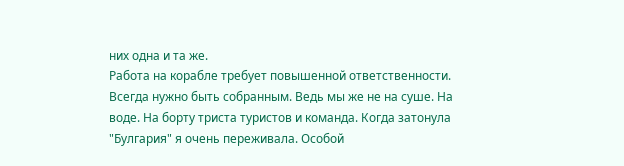них одна и та же.
Работа на корабле требует повышенной ответственности. Всегда нужно быть собранным. Ведь мы же не на суше. На воде. На борту триста туристов и команда. Когда затонула "Булгария" я очень переживала. Особой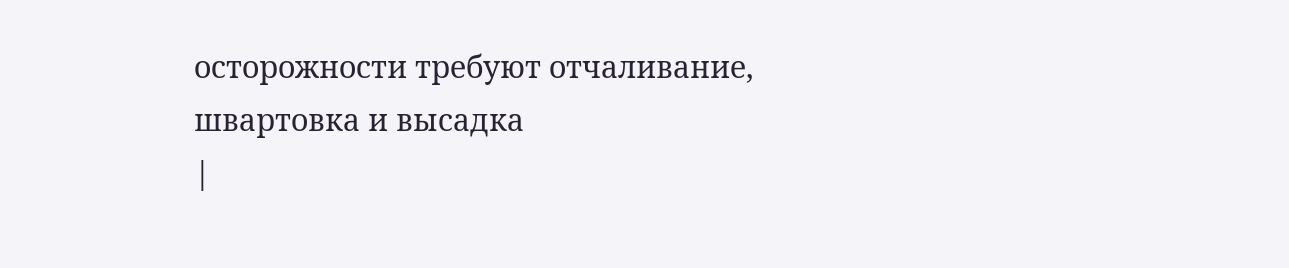осторожности требуют отчаливание, швартовка и высадка
|